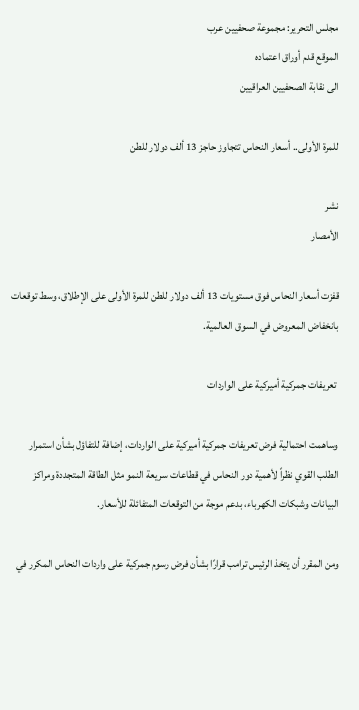مجلس التحرير: مجموعة صحفيين عرب
الموقع قدم أوراق اعتماده
الى نقابة الصحفيين العراقيين

للمرة الأولى.. أسعار النحاس تتجاوز حاجز 13 ألف دولار للطن

نشر
الأمصار

قفزت أسعار النحاس فوق مستويات 13 ألف دولار للطن للمرة الأولى على الإطلاق، وسط توقعات بانخفاض المعروض في السوق العالمية.

 تعريفات جمركية أميركية على الواردات

وساهمت احتمالية فرض تعريفات جمركية أميركية على الواردات، إضافة للتفاؤل بشأن استمرار الطلب القوي نظراً لأهمية دور النحاس في قطاعات سريعة النمو مثل الطاقة المتجددة ومراكز البيانات وشبكات الكهرباء، بدعم موجة من التوقعات المتفائلة للأسعار.

ومن المقرر أن يتخذ الرئيس ترامب قرارًا بشأن فرض رسوم جمركية على واردات النحاس المكرر في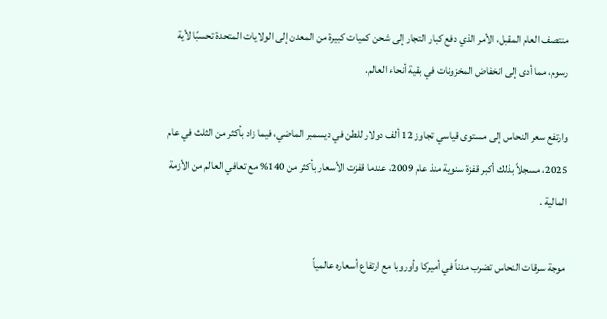منتصف العام المقبل، الأمر الذي دفع كبار التجار إلى شحن كميات كبيرة من المعدن إلى الولايات المتحدة تحسبًا لأية رسوم، مما أدى إلى انخفاض المخزونات في بقية أنحاء العالم.

وارتفع سعر النحاس إلى مستوى قياسي تجاوز 12 ألف دولار للطن في ديسمبر الماضي، فيما زاد بأكثر من الثلث في عام 2025، مسجلاً بذلك أكبر قفزة سنوية منذ عام 2009، عندما قفزت الأسعار بأكثر من 140% مع تعافي العالم من الأزمة المالية .

موجة سرقات النحاس تضرب مدناً في أميركا وأوروبا مع ارتفاع أسعاره عالمياً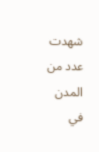شهدت عدد من المدن في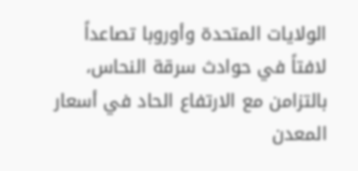الولايات المتحدة وأوروبا تصاعداً لافتاً في حوادث سرقة النحاس، بالتزامن مع الارتفاع الحاد في أسعار المعدن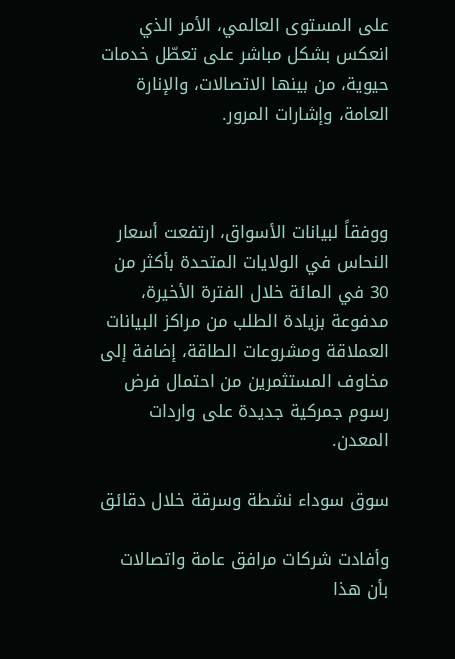على المستوى العالمي، الأمر الذي انعكس بشكل مباشر على تعطّل خدمات حيوية، من بينها الاتصالات، والإنارة العامة، وإشارات المرور.



ووفقاً لبيانات الأسواق، ارتفعت أسعار النحاس في الولايات المتحدة بأكثر من 30 في المائة خلال الفترة الأخيرة، مدفوعة بزيادة الطلب من مراكز البيانات العملاقة ومشروعات الطاقة، إضافة إلى مخاوف المستثمرين من احتمال فرض رسوم جمركية جديدة على واردات المعدن.

سوق سوداء نشطة وسرقة خلال دقائق

وأفادت شركات مرافق عامة واتصالات بأن هذا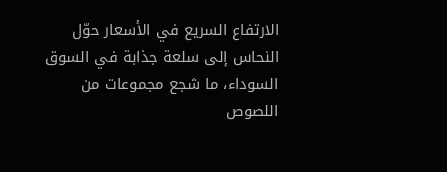الارتفاع السريع في الأسعار حوّل النحاس إلى سلعة جذابة في السوق السوداء، ما شجع مجموعات من اللصوص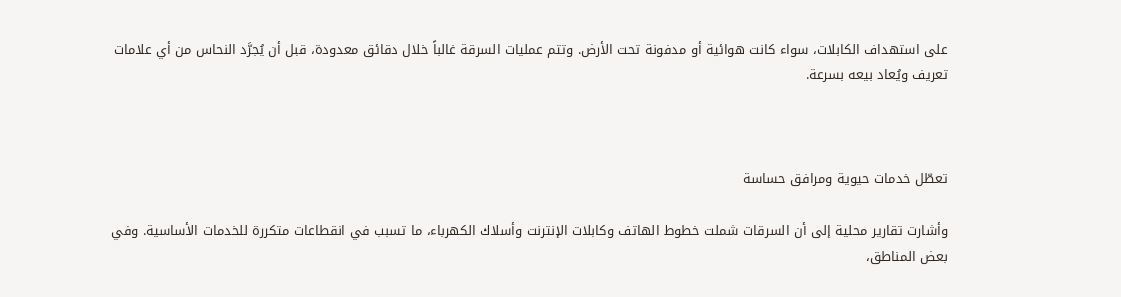على استهداف الكابلات، سواء كانت هوائية أو مدفونة تحت الأرض. وتتم عمليات السرقة غالباً خلال دقائق معدودة، قبل أن يُجرَّد النحاس من أي علامات تعريف ويُعاد بيعه بسرعة.



تعطّل خدمات حيوية ومرافق حساسة

وأشارت تقارير محلية إلى أن السرقات شملت خطوط الهاتف وكابلات الإنترنت وأسلاك الكهرباء، ما تسبب في انقطاعات متكررة للخدمات الأساسية. وفي بعض المناطق،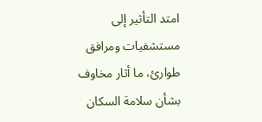امتد التأثير إلى مستشفيات ومرافق طوارئ، ما أثار مخاوف بشأن سلامة السكان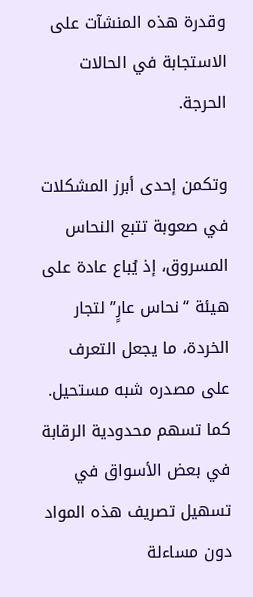وقدرة هذه المنشآت على الاستجابة في الحالات الحرجة.

وتكمن إحدى أبرز المشكلات في صعوبة تتبع النحاس المسروق، إذ يُباع عادة على هيئة “نحاس عارٍ” لتجار الخردة، ما يجعل التعرف على مصدره شبه مستحيل. كما تسهم محدودية الرقابة في بعض الأسواق في تسهيل تصريف هذه المواد دون مساءلة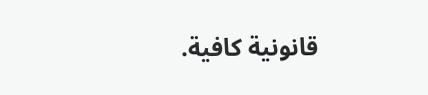قانونية كافية.